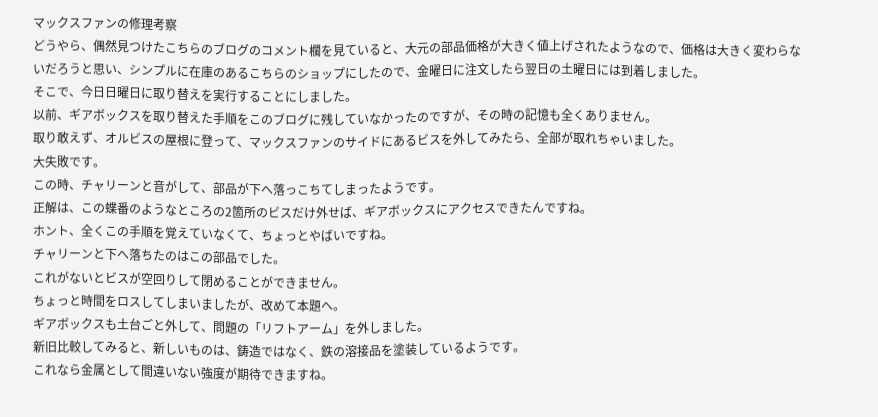マックスファンの修理考察
どうやら、偶然見つけたこちらのブログのコメント欄を見ていると、大元の部品価格が大きく値上げされたようなので、価格は大きく変わらないだろうと思い、シンプルに在庫のあるこちらのショップにしたので、金曜日に注文したら翌日の土曜日には到着しました。
そこで、今日日曜日に取り替えを実行することにしました。
以前、ギアボックスを取り替えた手順をこのブログに残していなかったのですが、その時の記憶も全くありません。
取り敢えず、オルビスの屋根に登って、マックスファンのサイドにあるビスを外してみたら、全部が取れちゃいました。
大失敗です。
この時、チャリーンと音がして、部品が下へ落っこちてしまったようです。
正解は、この蝶番のようなところの2箇所のビスだけ外せば、ギアボックスにアクセスできたんですね。
ホント、全くこの手順を覚えていなくて、ちょっとやばいですね。
チャリーンと下へ落ちたのはこの部品でした。
これがないとビスが空回りして閉めることができません。
ちょっと時間をロスしてしまいましたが、改めて本題へ。
ギアボックスも土台ごと外して、問題の「リフトアーム」を外しました。
新旧比較してみると、新しいものは、鋳造ではなく、鉄の溶接品を塗装しているようです。
これなら金属として間違いない強度が期待できますね。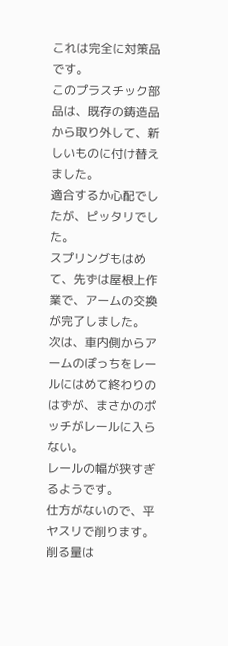これは完全に対策品です。
このプラスチック部品は、既存の鋳造品から取り外して、新しいものに付け替えました。
適合するか心配でしたが、ピッタリでした。
スプリングもはめて、先ずは屋根上作業で、アームの交換が完了しました。
次は、車内側からアームのぽっちをレールにはめて終わりのはずが、まさかのポッチがレールに入らない。
レールの幅が狭すぎるようです。
仕方がないので、平ヤスリで削ります。
削る量は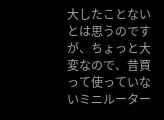大したことないとは思うのですが、ちょっと大変なので、昔買って使っていないミニルーター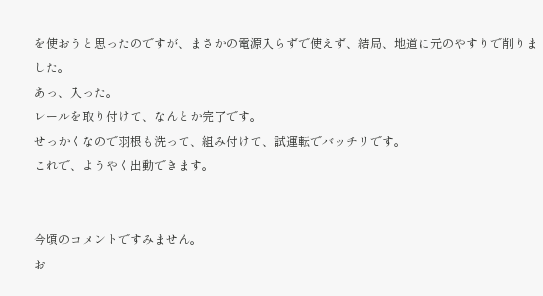を使おうと思ったのですが、まさかの電源入らずで使えず、結局、地道に元のやすりで削りました。
あっ、入った。
レールを取り付けて、なんとか完了です。
せっかくなので羽根も洗って、組み付けて、試運転でバッチリです。
これで、ようやく出動できます。


今頃のコメントですみません。
お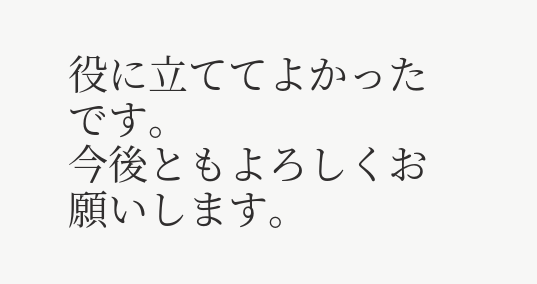役に立ててよかったです。
今後ともよろしくお願いします。